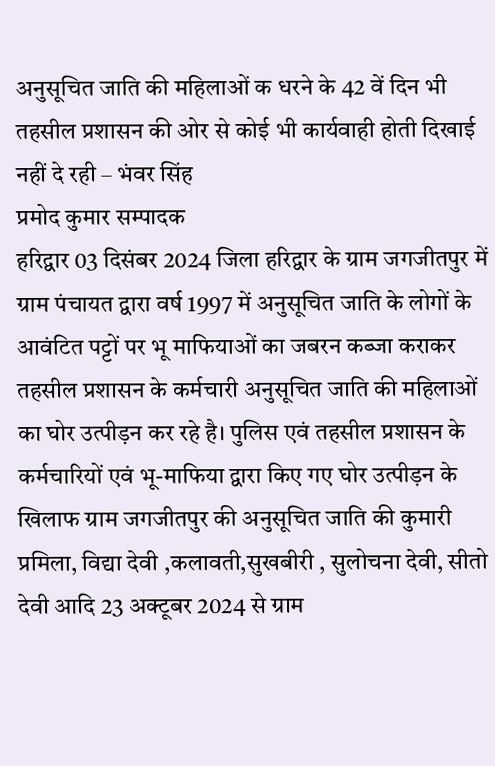अनुसूचित जाति की महिलाओं क धरने के 42 वें दिन भी तहसील प्रशासन की ओर से कोई भी कार्यवाही होती दिखाई नहीं दे रही – भंवर सिंह
प्रमोद कुमार सम्पादक
हरिद्वार 03 दिसंबर 2024 जिला हरिद्वार के ग्राम जगजीतपुर में ग्राम पंचायत द्वारा वर्ष 1997 में अनुसूचित जाति के लोगों के आवंटित पट्टों पर भू माफियाओं का जबरन कब्जा कराकर तहसील प्रशासन के कर्मचारी अनुसूचित जाति की महिलाओं का घोर उत्पीड़न कर रहे है। पुलिस एवं तहसील प्रशासन के कर्मचारियों एवं भू-माफिया द्वारा किए गए घोर उत्पीड़न के खिलाफ ग्राम जगजीतपुर की अनुसूचित जाति की कुमारी प्रमिला, विद्या देवी ,कलावती,सुखबीरी , सुलोचना देवी, सीतो देवी आदि 23 अक्टूबर 2024 से ग्राम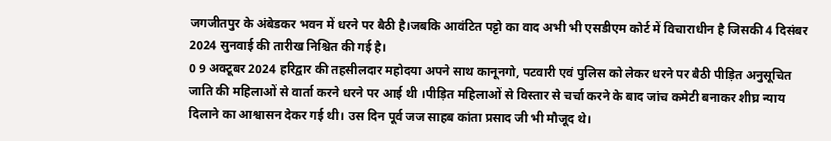जगजीतपुर के अंबेडकर भवन में धरने पर बैठी है।जबकि आवंटित पट्टो का वाद अभी भी एसडीएम कोर्ट में विचाराधीन है जिसकी 4 दिसंबर 2024 सुनवाई की तारीख निश्चित की गई है।
0 9 अक्टूबर 2024 हरिद्वार की तहसीलदार महोदया अपने साथ कानूनगो, पटवारी एवं पुलिस को लेकर धरने पर बैठी पीड़ित अनुसूचित जाति की महिलाओं से वार्ता करने धरने पर आई थी ।पीड़ित महिलाओं से विस्तार से चर्चा करने के बाद जांच कमेटी बनाकर शीघ्र न्याय दिलाने का आश्वासन देकर गई थी। उस दिन पूर्व जज साहब कांता प्रसाद जी भी मौजूद थे।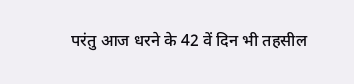परंतु आज धरने के 42 वें दिन भी तहसील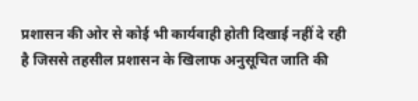प्रशासन की ओर से कोई भी कार्यवाही होती दिखाई नहीं दे रही है जिससे तहसील प्रशासन के खिलाफ अनुसूचित जाति की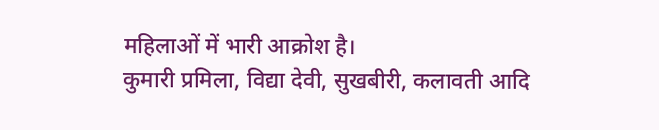महिलाओं में भारी आक्रोश है।
कुमारी प्रमिला, विद्या देवी, सुखबीरी, कलावती आदि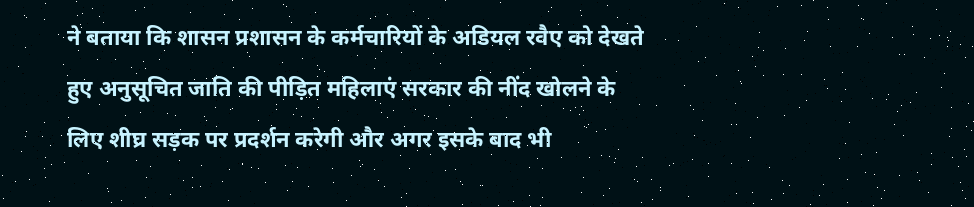ने बताया कि शासन प्रशासन के कर्मचारियों के अडियल रवैए को देखते हुए अनुसूचित जाति की पीड़ित महिलाएं सरकार की नींद खोलने के लिए शीघ्र सड़क पर प्रदर्शन करेगी और अगर इसके बाद भी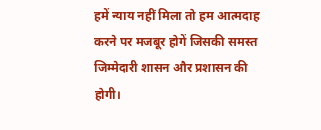हमें न्याय नहीं मिला तो हम आत्मदाह करने पर मजबूर होगें जिसकी समस्त जिम्मेदारी शासन और प्रशासन की होगी।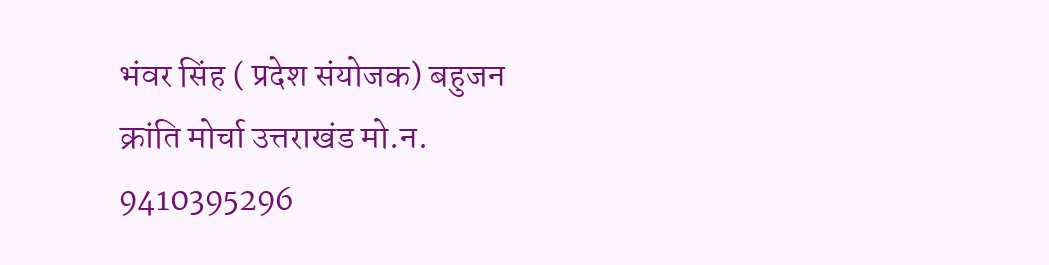भंवर सिंह ( प्रदेश संयोजक) बहुजन क्रांति मोर्चा उत्तराखंड मो.न. 9410395296